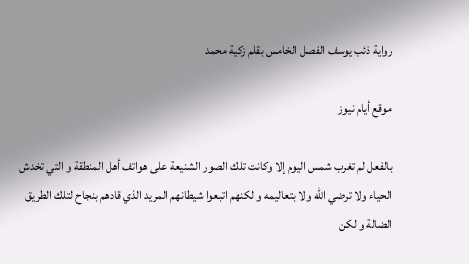رواية ذئب يوسف الفصل الخامس بقلم زكية محمد

موقع أيام نيوز

بالفعل لم تغرب شمس اليوم إلا وكانت تلك الصور الشنيعة على هواتف أهل المنطقة و التي تخدش الحياء ولا ترضي الله ولا بتعاليمه و لكنهم اتبعوا شيطانهم المريد الذي قادهم بنجاح لتلك الطريق الضالة و لكن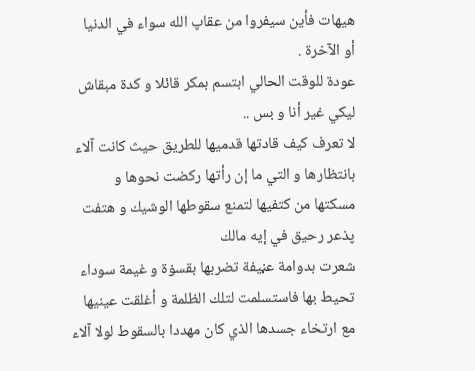هيهات فأين سيفروا من عقاپ الله سواء في الدنيا أو الآخرة .
عودة للوقت الحالي ابتسم بمكر قائلا و كدة مبقاش ليكي غير أنا و بس ..
لا تعرف كيف قادتها قدميها للطريق حيث كانت آلاء بانتظارها و التي ما إن رأتها ركضت نحوها و مسكتها من كتفيها لتمنع سقوطها الوشيك و هتفت پذعر رحيق في إيه مالك
شعرت بدوامة عڼيفة تضربها بقسۏة و غيمة سوداء تحيط بها فاستسلمت لتلك الظلمة و أغلقت عينيها مع ارتخاء جسدها الذي كان مهددا بالسقوط لولا آلاء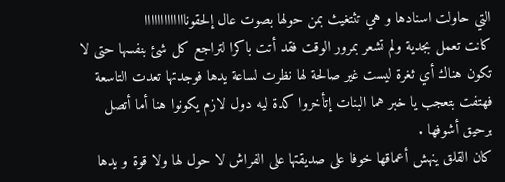التي حاولت اسنادها و هي تثتغيث بمن حولها بصوت عال إلحقونااااااااااااا
كانت تعمل بجدية ولم تشعر بمرور الوقت فقد أتت باكرا لتراجع كل شئ بنفسها حتى لا تكون هناك أي ثغرة ليست غير صالحة لها نظرت لساعة يدها فوجدتها تعدت التاسعة فهتفت بتعجب يا خبر هما البنات إتأخروا كدة ليه دول لازم يكونوا هنا أما أتصل برحيق أشوفها .
كان القلق ينهش أعماقها خوفا على صديقتها على الفراش لا حول لها ولا قوة و يدها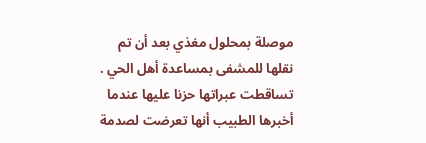موصلة بمحلول مغذي بعد أن تم نقلها للمشفى بمساعدة أهل الحي .
تساقطت عبراتها حزنا عليها عندما أخبرها الطبيب أنها تعرضت لصدمة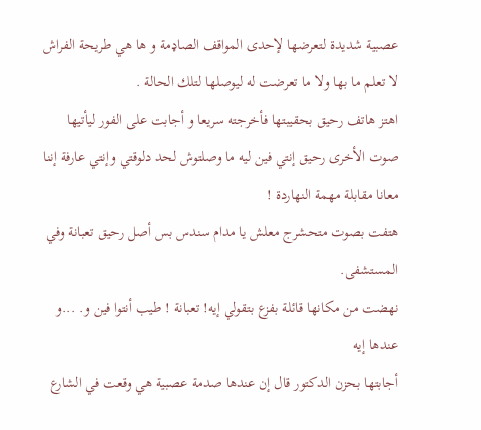عصبية شديدة لتعرضها لإحدى المواقف الصاډمة و ها هي طريحة الفراش لا تعلم ما بها ولا ما تعرضت له ليوصلها لتلك الحالة .
اهتز هاتف رحيق بحقيبتها فأخرجته سريعا و أجابت على الفور ليأتيها صوت الأخرى رحيق إنتي فين ليه ما وصلتوش لحد دلوقتي وإنتي عارفة إننا معانا مقابلة مهمة النهاردة !
هتفت بصوت متحشرج معلش يا مدام سندس بس أصل رحيق تعبانة وفي المستشفى.
نهضت من مكانها قائلة بفزع بتقولي إيه! تعبانة ! طيب أنتوا فين و. ...و عندها إيه
أجابتها بحزن الدكتور قال إن عندها صدمة عصبية هي وقعت في الشارع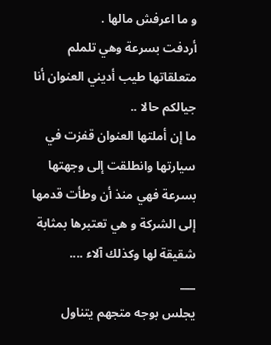و ما اعرفش مالها .
أردفت بسرعة وهي تلملم متعلقاتها طيب أديني العنوان أنا جيالكم حالا ..
ما إن أملتها العنوان قفزت في سيارتها وانطلقت إلى وجهتها بسرعة فهي منذ أن وطأت قدمها إلى الشركة و هي تعتبرها بمثابة شقيقة لها وكذلك آلاء ....
___
يجلس بوجه متجهم يتناول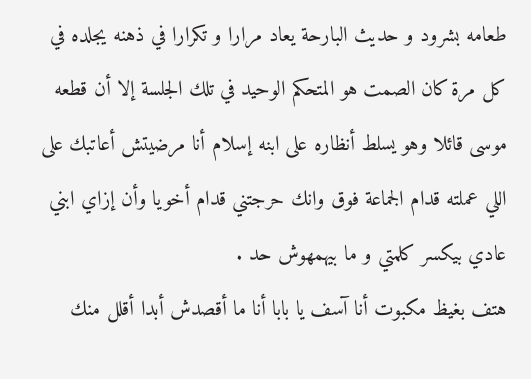طعامه بشرود و حديث البارحة يعاد مرارا و تكرارا في ذهنه يجلده في كل مرة كان الصمت هو المتحكم الوحيد في تلك الجلسة إلا أن قطعه موسى قائلا وهو يسلط أنظاره على ابنه إسلام أنا مرضيتش أعاتبك على اللي عملته قدام الجماعة فوق وانك حرجتني قدام أخويا وأن إزاي ابني عادي بيكسر كلمتي و ما بيهمهوش حد .
هتف بغيظ مكبوت أنا آسف يا بابا أنا ما أقصدش أبدا أقلل منك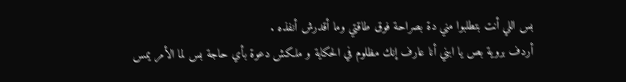بس اللي أنت بتطلبوا مني دة بصراحة فوق طاقتي وما أقدرش أنفذه .
أردف بروية بص يا ابني أنا عارف إنك مظلوم في الحكاية و ملكش دعوة بأي حاجة بس لما الأمر يمس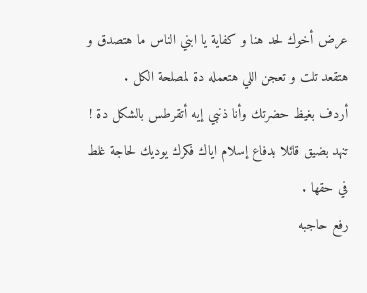عرض أخوك لحد هنا و كفاية يا ابني الناس ما هتصدق و هتقعد تلت و تعجن اللي هتعمله دة لمصلحة الكل .
أردف بغيظ حضرتك وأنا ذنبي إيه أتقرطس بالشكل دة !
تنهد بضيق قائلا بدفاع إسلام اياك فكرك يوديك لحاجة غلط في حقها .
رفع حاجبه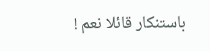باستنكار قائلا نعم !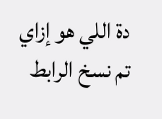دة اللي هو إزاي
تم نسخ الرابط